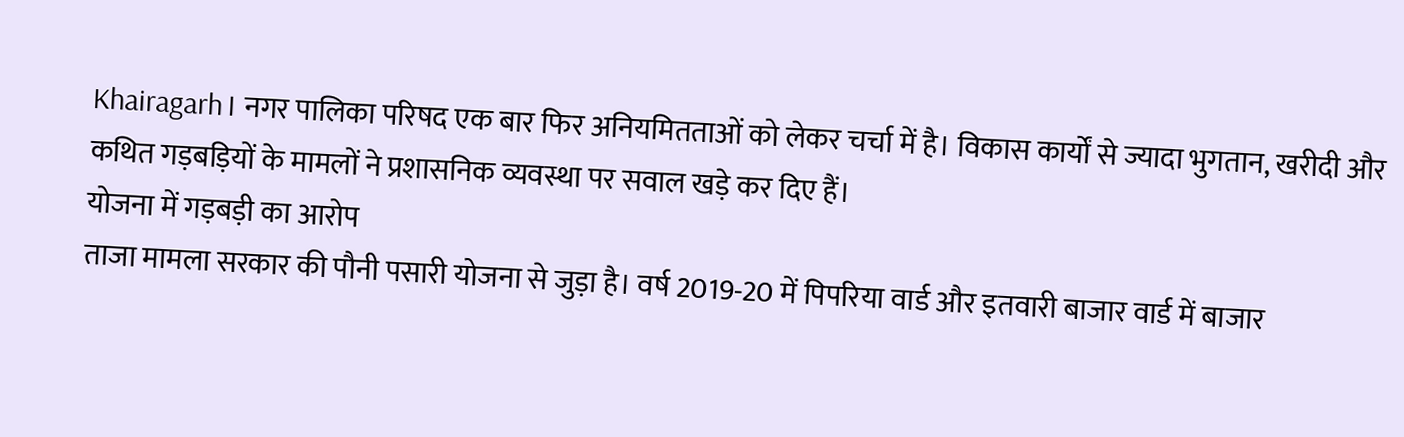Khairagarh। नगर पालिका परिषद एक बार फिर अनियमितताओं को लेकर चर्चा में है। विकास कार्यों से ज्यादा भुगतान, खरीदी और कथित गड़बड़ियों के मामलों ने प्रशासनिक व्यवस्था पर सवाल खड़े कर दिए हैं।
योजना में गड़बड़ी का आरोप
ताजा मामला सरकार की पौनी पसारी योजना से जुड़ा है। वर्ष 2019-20 में पिपरिया वार्ड और इतवारी बाजार वार्ड में बाजार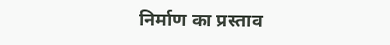निर्माण का प्रस्ताव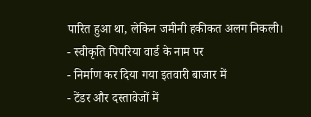पारित हुआ था, लेकिन जमीनी हकीकत अलग निकली।
- स्वीकृति पिपरिया वार्ड के नाम पर
- निर्माण कर दिया गया इतवारी बाजार में
- टेंडर और दस्तावेजों में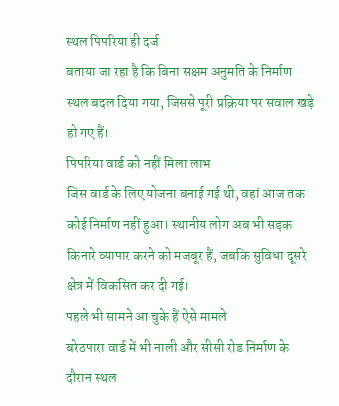स्थल पिपरिया ही दर्ज
बताया जा रहा है कि बिना सक्षम अनुमति के निर्माण स्थल बदल दिया गया, जिससे पूरी प्रक्रिया पर सवाल खड़े हो गए हैं।
पिपरिया वार्ड को नहीं मिला लाभ
जिस वार्ड के लिए योजना बनाई गई थी, वहां आज तक कोई निर्माण नहीं हुआ। स्थानीय लोग अब भी सड़क किनारे व्यापार करने को मजबूर हैं, जबकि सुविधा दूसरे क्षेत्र में विकसित कर दी गई।
पहले भी सामने आ चुके हैं ऐसे मामले
बरेठपारा वार्ड में भी नाली और सीसी रोड निर्माण के दौरान स्थल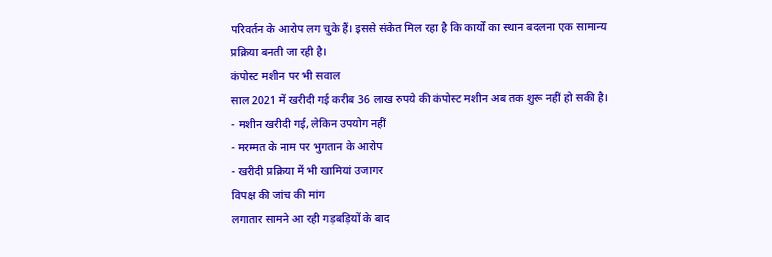परिवर्तन के आरोप लग चुके हैं। इससे संकेत मिल रहा है कि कार्यों का स्थान बदलना एक सामान्य प्रक्रिया बनती जा रही है।
कंपोस्ट मशीन पर भी सवाल
साल 2021 में खरीदी गई करीब 36 लाख रुपये की कंपोस्ट मशीन अब तक शुरू नहीं हो सकी है।
- मशीन खरीदी गई, लेकिन उपयोग नहीं
- मरम्मत के नाम पर भुगतान के आरोप
- खरीदी प्रक्रिया में भी खामियां उजागर
विपक्ष की जांच की मांग
लगातार सामने आ रही गड़बड़ियों के बाद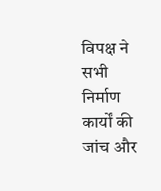विपक्ष ने सभी निर्माण कार्यों की जांच और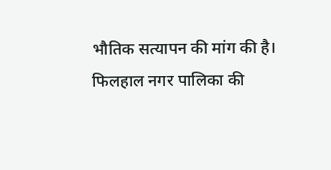भौतिक सत्यापन की मांग की है।
फिलहाल नगर पालिका की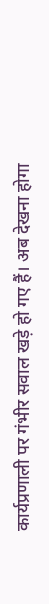कार्यप्रणाली पर गंभीर सवाल खड़े हो गए हैं। अब देखना होगा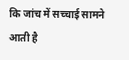कि जांच में सच्चाई सामने आती है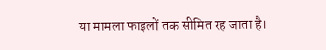या मामला फाइलों तक सीमित रह जाता है।